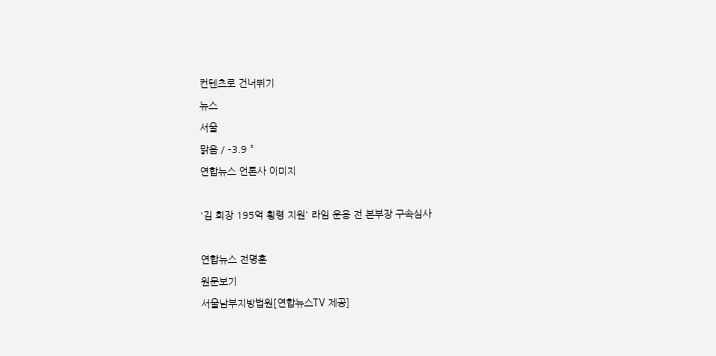컨텐츠로 건너뛰기
뉴스
서울
맑음 / -3.9 °
연합뉴스 언론사 이미지

'김 회장 195억 횡령 지원' 라임 운용 전 본부장 구속심사

연합뉴스 전명훈
원문보기
서울남부지방법원[연합뉴스TV 제공]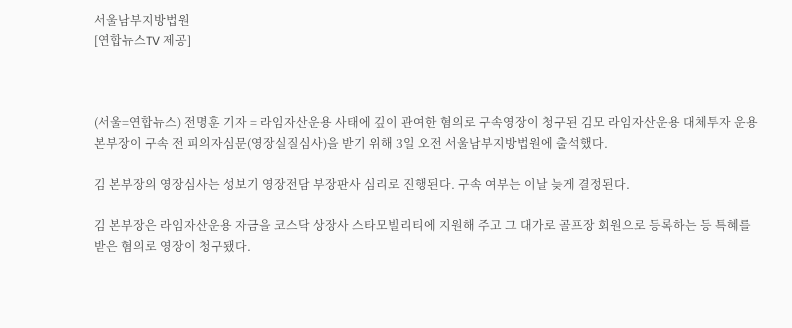서울남부지방법원
[연합뉴스TV 제공]



(서울=연합뉴스) 전명훈 기자 = 라임자산운용 사태에 깊이 관여한 혐의로 구속영장이 청구된 김모 라임자산운용 대체투자 운용본부장이 구속 전 피의자심문(영장실질심사)을 받기 위해 3일 오전 서울남부지방법원에 출석했다.

김 본부장의 영장심사는 성보기 영장전담 부장판사 심리로 진행된다. 구속 여부는 이날 늦게 결정된다.

김 본부장은 라임자산운용 자금을 코스닥 상장사 스타모빌리티에 지원해 주고 그 대가로 골프장 회원으로 등록하는 등 특혜를 받은 혐의로 영장이 청구됐다.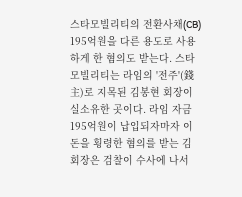스타모빌리티의 전환사채(CB) 195억원을 다른 용도로 사용하게 한 혐의도 받는다. 스타모빌리티는 라임의 '전주'(錢主)로 지목된 김봉현 회장이 실소유한 곳이다. 라임 자금 195억원이 납입되자마자 이 돈을 횡령한 혐의를 받는 김 회장은 검찰이 수사에 나서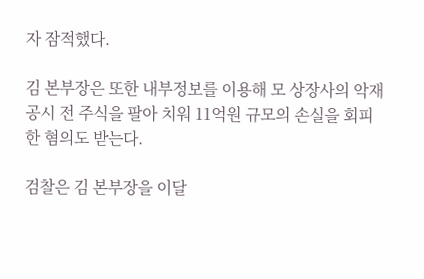자 잠적했다.

김 본부장은 또한 내부정보를 이용해 모 상장사의 악재 공시 전 주식을 팔아 치워 11억원 규모의 손실을 회피한 혐의도 받는다.

검찰은 김 본부장을 이달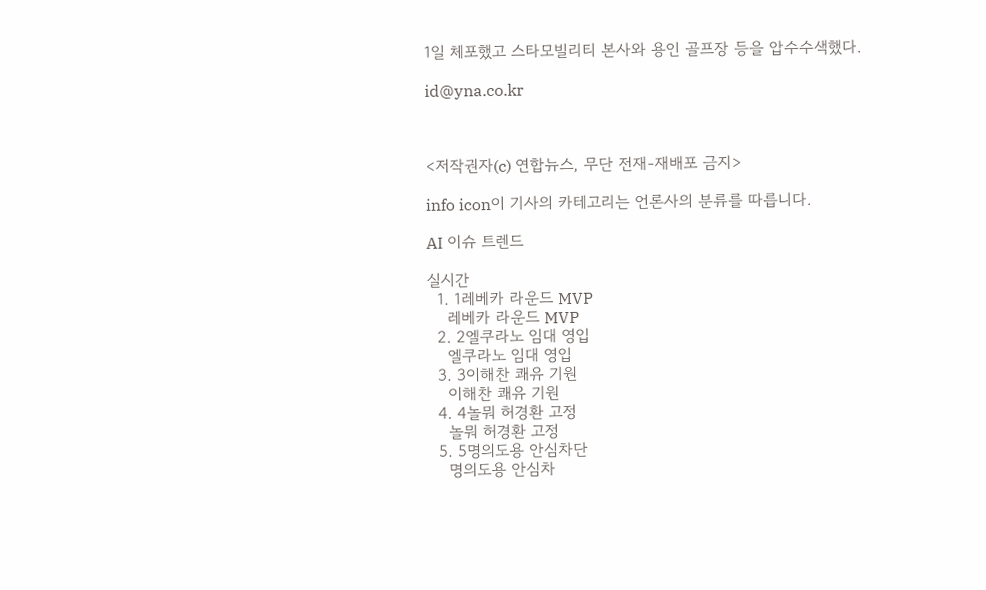1일 체포했고 스타모빌리티 본사와 용인 골프장 등을 압수수색했다.

id@yna.co.kr



<저작권자(c) 연합뉴스, 무단 전재-재배포 금지>

info icon이 기사의 카테고리는 언론사의 분류를 따릅니다.

AI 이슈 트렌드

실시간
  1. 1레베카 라운드 MVP
    레베카 라운드 MVP
  2. 2엘쿠라노 임대 영입
    엘쿠라노 임대 영입
  3. 3이해찬 쾌유 기원
    이해찬 쾌유 기원
  4. 4놀뭐 허경환 고정
    놀뭐 허경환 고정
  5. 5명의도용 안심차단
    명의도용 안심차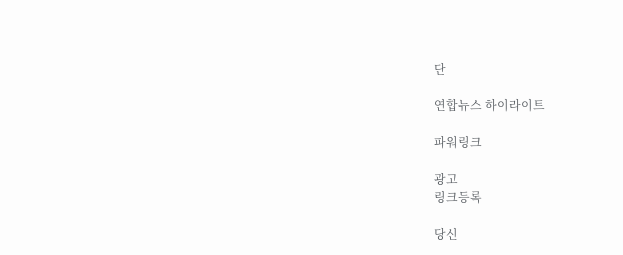단

연합뉴스 하이라이트

파워링크

광고
링크등록

당신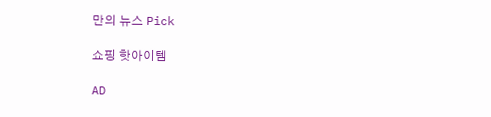만의 뉴스 Pick

쇼핑 핫아이템

AD